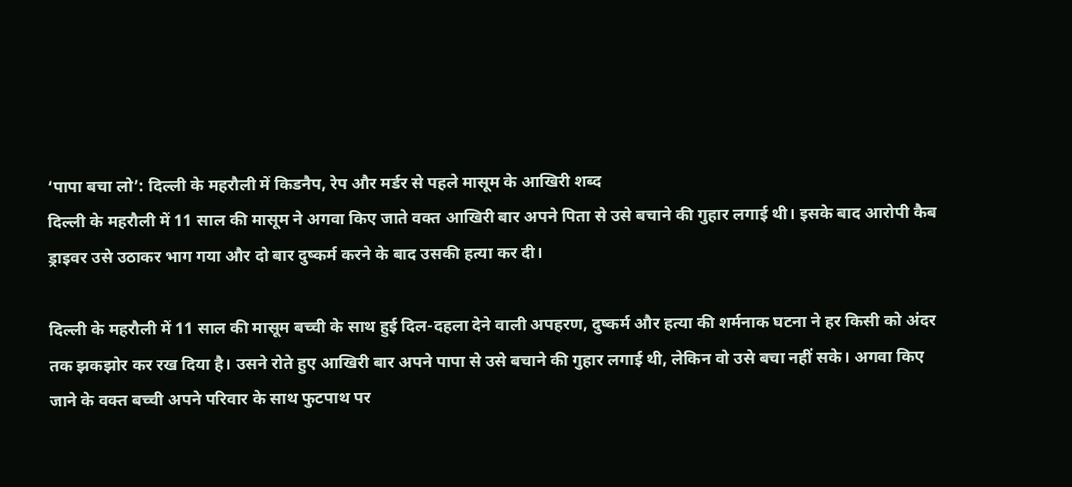‘पापा बचा लो’: दिल्ली के महरौली में किडनैप, रेप और मर्डर से पहले मासूम के आखिरी शब्द
दिल्ली के महरौली में 11 साल की मासूम ने अगवा किए जाते वक्त आखिरी बार अपने पिता से उसे बचाने की गुहार लगाई थी। इसके बाद आरोपी कैब ड्राइवर उसे उठाकर भाग गया और दो बार दुष्कर्म करने के बाद उसकी हत्या कर दी।

दिल्ली के महरौली में 11 साल की मासूम बच्ची के साथ हुई दिल-दहला देने वाली अपहरण, दुष्कर्म और हत्या की शर्मनाक घटना ने हर किसी को अंदर तक झकझोर कर रख दिया है। उसने रोते हुए आखिरी बार अपने पापा से उसे बचाने की गुहार लगाई थी, लेकिन वो उसे बचा नहीं सके। अगवा किए जाने के वक्त बच्ची अपने परिवार के साथ फुटपाथ पर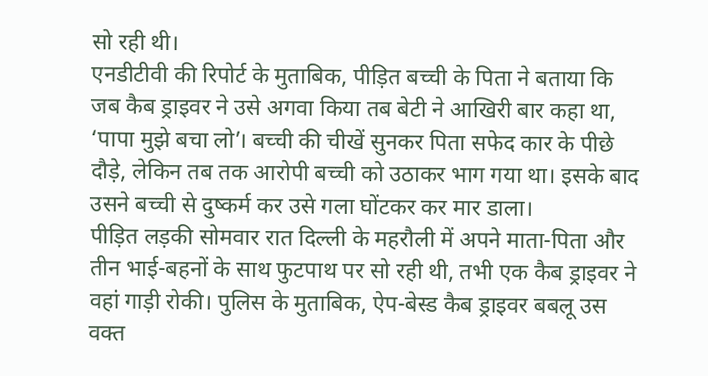सो रही थी।
एनडीटीवी की रिपोर्ट के मुताबिक, पीड़ित बच्ची के पिता ने बताया कि जब कैब ड्राइवर ने उसे अगवा किया तब बेटी ने आखिरी बार कहा था, ‘पापा मुझे बचा लो’। बच्ची की चीखें सुनकर पिता सफेद कार के पीछे दौड़े, लेकिन तब तक आरोपी बच्ची को उठाकर भाग गया था। इसके बाद उसने बच्ची से दुष्कर्म कर उसे गला घोंटकर कर मार डाला।
पीड़ित लड़की सोमवार रात दिल्ली के महरौली में अपने माता-पिता और तीन भाई-बहनों के साथ फुटपाथ पर सो रही थी, तभी एक कैब ड्राइवर ने वहां गाड़ी रोकी। पुलिस के मुताबिक, ऐप-बेस्ड कैब ड्राइवर बबलू उस वक्त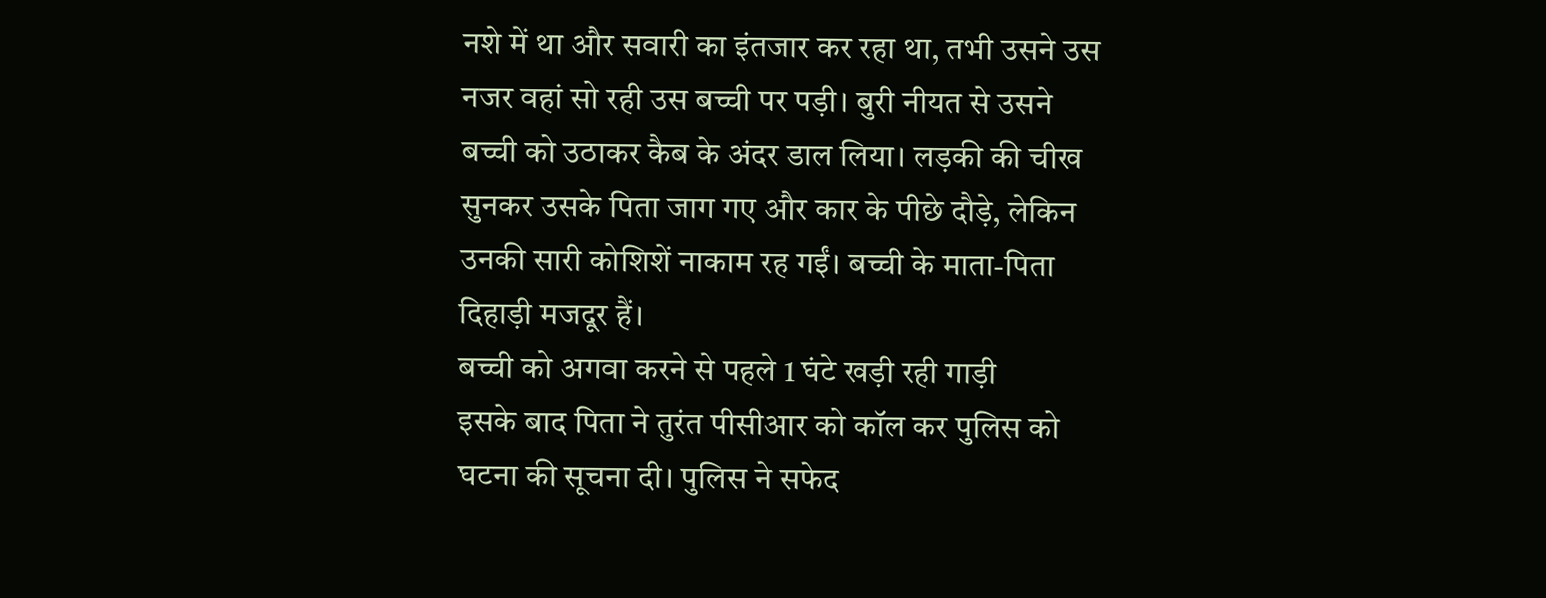नशे में था और सवारी का इंतजार कर रहा था, तभी उसने उस नजर वहां सो रही उस बच्ची पर पड़ी। बुरी नीयत से उसने बच्ची को उठाकर कैब के अंदर डाल लिया। लड़की की चीख सुनकर उसके पिता जाग गए और कार के पीछे दौड़े, लेकिन उनकी सारी कोशिशें नाकाम रह गईं। बच्ची के माता-पिता दिहाड़ी मजदूर हैं।
बच्ची को अगवा करने से पहले 1 घंटे खड़ी रही गाड़ी
इसके बाद पिता ने तुरंत पीसीआर को कॉल कर पुलिस को घटना की सूचना दी। पुलिस ने सफेद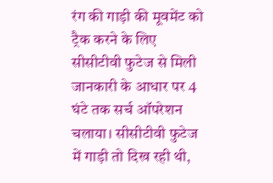रंग की गाड़ी की मूवमेंट को ट्रैक करने के लिए सीसीटीवी फुटेज से मिली जानकारी के आधार पर 4 घंटे तक सर्च ऑपरेशन चलाया। सीसीटीवी फुटेज में गाड़ी तो दिख रही थी,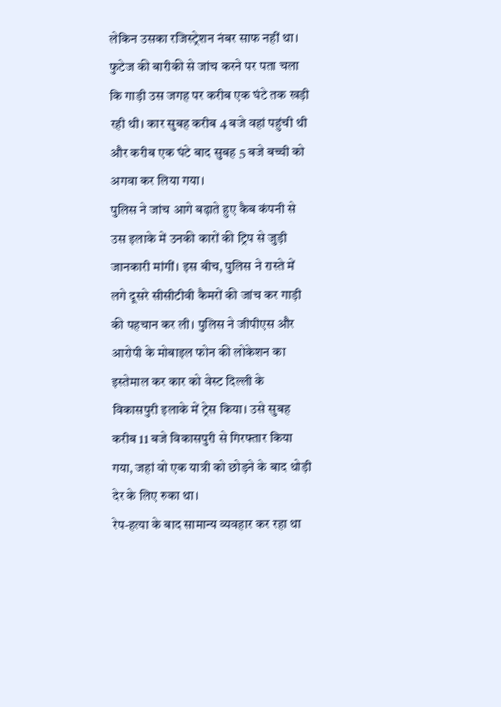लेकिन उसका रजिस्ट्रेशन नंबर साफ नहीं था। फुटेज की बारीकी से जांच करने पर पता चला कि गाड़ी उस जगह पर करीब एक घंटे तक खड़ी रही थी। कार सुबह करीब 4 बजे वहां पहुंची थी और करीब एक घंटे बाद सुबह 5 बजे बच्ची को अगवा कर लिया गया।
पुलिस ने जांच आगे बढ़ाते हुए कैब कंपनी से उस इलाके में उनकी कारों की ट्रिप से जुड़ी जानकारी मांगीं। इस बीच, पुलिस ने रास्ते में लगे दूसरे सीसीटीवी कैमरों की जांच कर गाड़ी की पहचान कर ली। पुलिस ने जीपीएस और आरोपी के मोबाइल फोन की लोकेशन का इस्तेमाल कर कार को वेस्ट दिल्ली के विकासपुरी इलाके में ट्रेस किया। उसे सुबह करीब 11 बजे विकासपुरी से गिरफ्तार किया गया, जहां वो एक यात्री को छोड़ने के बाद थोड़ी देर के लिए रुका था।
रेप-हत्या के बाद सामान्य व्यवहार कर रहा था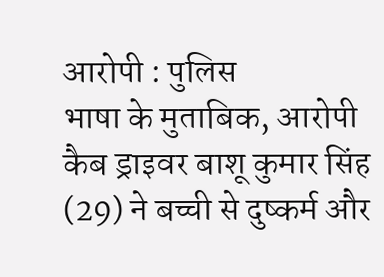आरोपी : पुलिस
भाषा के मुताबिक, आरोपी कैब ड्राइवर बाशू कुमार सिंह (29) ने बच्ची से दुष्कर्म और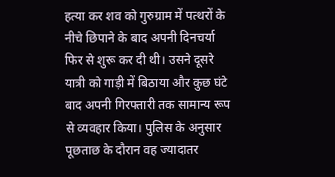हत्या कर शव को गुरुग्राम में पत्थरों के नीचे छिपाने के बाद अपनी दिनचर्या फिर से शुरू कर दी थी। उसने दूसरे यात्री को गाड़ी में बिठाया और कुछ घंटे बाद अपनी गिरफ्तारी तक सामान्य रूप से व्यवहार किया। पुलिस के अनुसार पूछताछ के दौरान वह ज्यादातर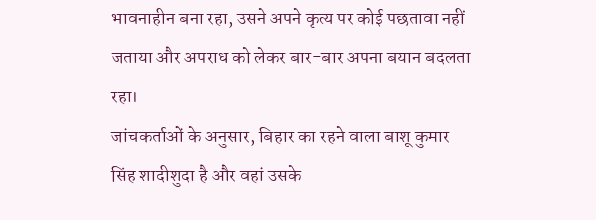भावनाहीन बना रहा, उसने अपने कृत्य पर कोई पछतावा नहीं जताया और अपराध को लेकर बार-बार अपना बयान बदलता रहा।
जांचकर्ताओं के अनुसार, बिहार का रहने वाला बाशू कुमार सिंह शादीशुदा है और वहां उसके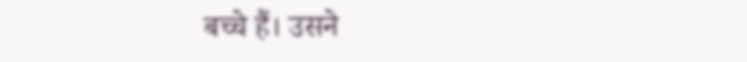बच्चे हैं। उसने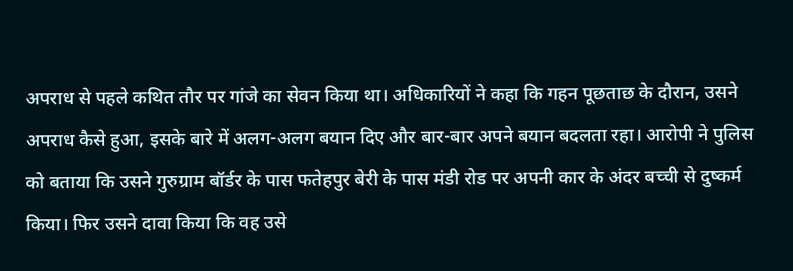अपराध से पहले कथित तौर पर गांजे का सेवन किया था। अधिकारियों ने कहा कि गहन पूछताछ के दौरान, उसने अपराध कैसे हुआ, इसके बारे में अलग-अलग बयान दिए और बार-बार अपने बयान बदलता रहा। आरोपी ने पुलिस को बताया कि उसने गुरुग्राम बॉर्डर के पास फतेहपुर बेरी के पास मंडी रोड पर अपनी कार के अंदर बच्ची से दुष्कर्म किया। फिर उसने दावा किया कि वह उसे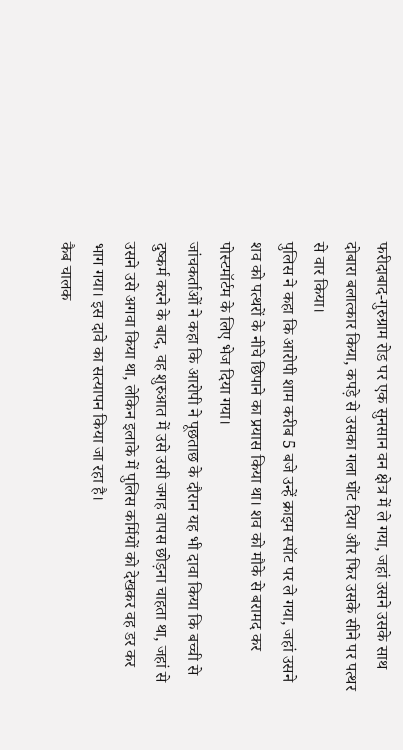फरीदाबाद-गुरुग्राम रोड पर एक सुनसान वन क्षेत्र में ले गया, जहां उसने उसके साथ दोबारा बलात्कार किया, कपड़े से उसका गला घोंट दिया और फिर उसके सीने पर पत्थर से वार किया।
पुलिस ने कहा कि आरोपी शाम करीब 5 बजे उन्हें क्राइम स्पॉट पर ले गया, जहां उसने शव को पत्थरों के नीचे छिपाने का प्रयास किया था। शव को मौके से बरामद कर पोस्टमॉर्टम के लिए भेज दिया गया।
जांचकर्ताओं ने कहा कि आरोपी ने पूछताछ के दौरान यह भी दावा किया कि बच्ची से दुष्कर्म करने के बाद, वह शुरुआत में उसे उसी जगह वापस छोड़ना चाहता था, जहां से उसने उसे अगवा किया था, लेकिन इलाके में पुलिस कर्मियों को देखकर वह डर कर भाग गया। इस दावे का सत्यापन किया जा रहा है।
कैब चालक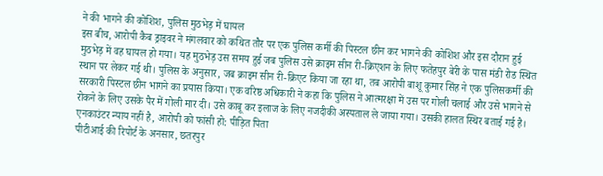ने की भागने की कोशिश, पुलिस मुठभेड़ में घायल
इस बीच, आरोपी कैब ड्राइवर ने मंगलवार को कथित तौर पर एक पुलिस कर्मी की पिस्टल छीन कर भागने की कोशिश और इस दौरान हुई मुठभेड़ में वह घायल हो गया। यह मुठभेड़ उस समय हुई जब पुलिस उसे क्राइम सीन री-क्रिएशन के लिए फतेहपुर बेरी के पास मंडी रोड स्थित स्थान पर लेकर गई थी। पुलिस के अनुसार, जब क्राइम सीन री-क्रिएट किया जा रहा था, तब आरोपी बाशू कुमार सिंह ने एक पुलिसकर्मी की सरकारी पिस्टल छीन भागने का प्रयास किया। एक वरिष्ठ अधिकारी ने कहा कि पुलिस ने आत्मरक्षा में उस पर गोली चलाई और उसे भागने से रोकने के लिए उसके पैर में गोली मार दी। उसे काबू कर इलाज के लिए नजदीकी अस्पताल ले जाया गया। उसकी हालत स्थिर बताई गई है।
एनकाउंटर न्याय नहीं है, आरोपी को फांसी हो: पीड़ित पिता
पीटीआई की रिपोर्ट के अनसार, छतरपुर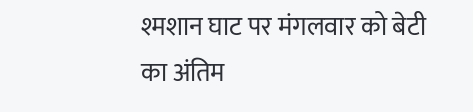श्मशान घाट पर मंगलवार को बेटी का अंतिम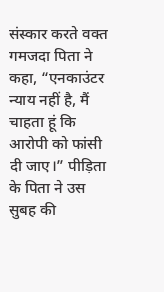संस्कार करते वक्त गमजदा पिता ने कहा, “एनकाउंटर न्याय नहीं है, मैं चाहता हूं कि आरोपी को फांसी दी जाए।” पीड़िता के पिता ने उस सुबह की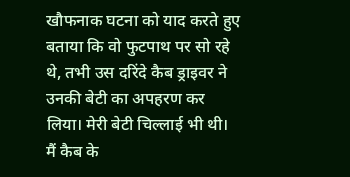खौफनाक घटना को याद करते हुए बताया कि वो फुटपाथ पर सो रहे थे, तभी उस दरिंदे कैब ड्राइवर ने उनकी बेटी का अपहरण कर लिया। मेरी बेटी चिल्लाई भी थी। मैं कैब के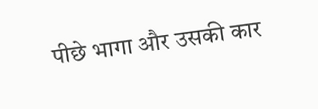पीछे भागा और उसकी कार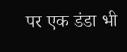पर एक डंडा भी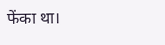फेंका था।